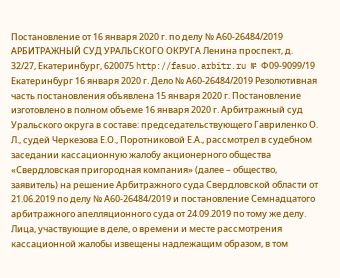Постановление от 16 января 2020 г. по делу № А60-26484/2019 АРБИТРАЖНЫЙ СУД УРАЛЬСКОГО ОКРУГА Ленина проспект, д. 32/27, Екатеринбург, 620075 http://fasuo.arbitr.ru № Ф09-9099/19 Екатеринбург 16 января 2020 г. Дело № А60-26484/2019 Резолютивная часть постановления объявлена 15 января 2020 г. Постановление изготовлено в полном объеме 16 января 2020 г. Арбитражный суд Уральского округа в составе: председательствующего Гавриленко О. Л., судей Черкезова Е.О., Поротниковой Е.А., рассмотрел в судебном заседании кассационную жалобу акционерного общества «Свердловская пригородная компания» (далее – общество, заявитель) на решение Арбитражного суда Свердловской области от 21.06.2019 по делу № А60-26484/2019 и постановление Семнадцатого арбитражного апелляционного суда от 24.09.2019 по тому же делу. Лица, участвующие в деле, о времени и месте рассмотрения кассационной жалобы извещены надлежащим образом, в том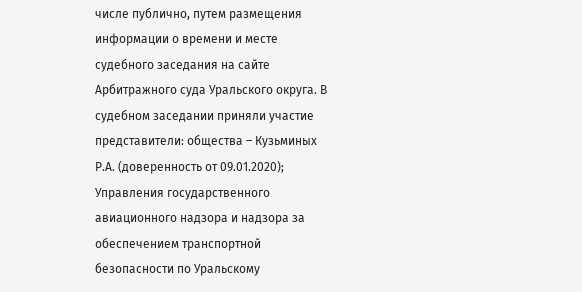числе публично, путем размещения информации о времени и месте судебного заседания на сайте Арбитражного суда Уральского округа. В судебном заседании приняли участие представители: общества – Кузьминых Р.А. (доверенность от 09.01.2020); Управления государственного авиационного надзора и надзора за обеспечением транспортной безопасности по Уральскому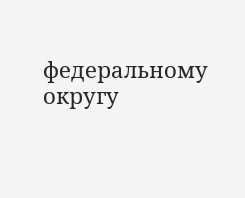федеральному округу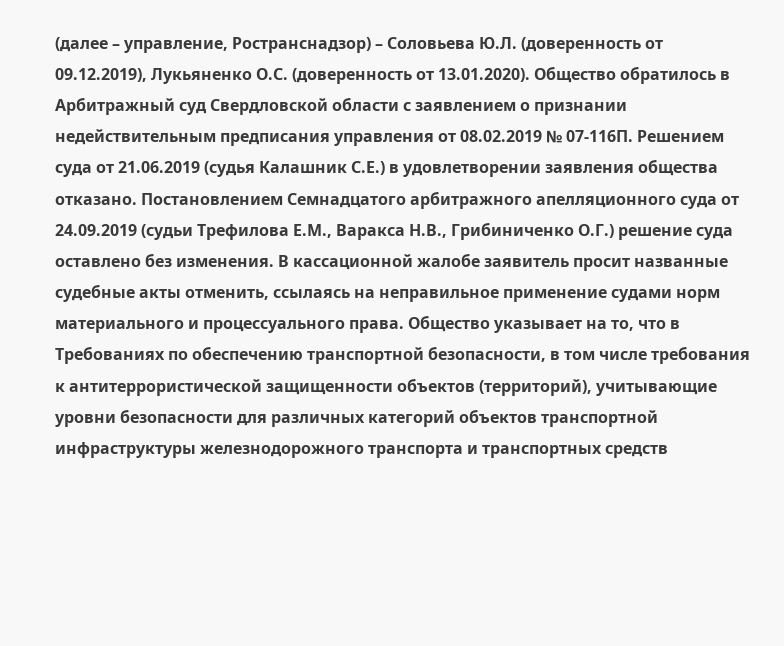(далее – управление, Ространснадзор) – Соловьева Ю.Л. (доверенность от 09.12.2019), Лукьяненко О.С. (доверенность от 13.01.2020). Общество обратилось в Арбитражный суд Свердловской области с заявлением о признании недействительным предписания управления от 08.02.2019 № 07-116П. Решением суда от 21.06.2019 (судья Калашник С.Е.) в удовлетворении заявления общества отказано. Постановлением Семнадцатого арбитражного апелляционного суда от 24.09.2019 (судьи Трефилова Е.М., Варакса Н.В., Грибиниченко О.Г.) решение суда оставлено без изменения. В кассационной жалобе заявитель просит названные судебные акты отменить, ссылаясь на неправильное применение судами норм материального и процессуального права. Общество указывает на то, что в Требованиях по обеспечению транспортной безопасности, в том числе требования к антитеррористической защищенности объектов (территорий), учитывающие уровни безопасности для различных категорий объектов транспортной инфраструктуры железнодорожного транспорта и транспортных средств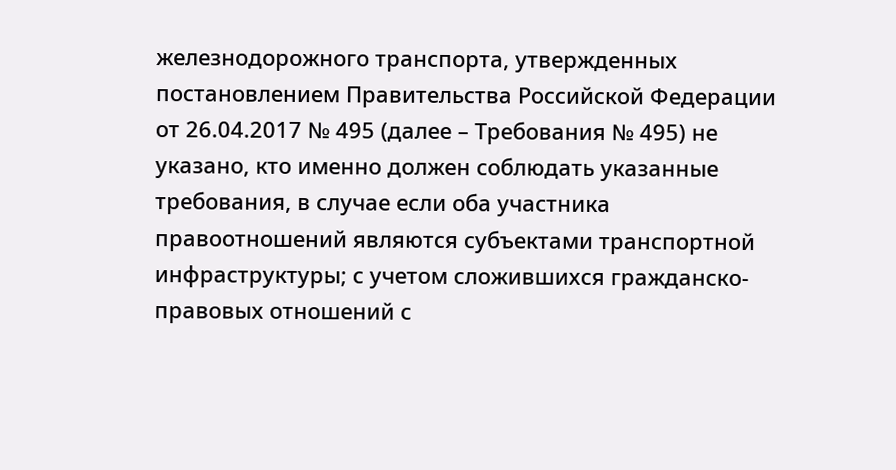железнодорожного транспорта, утвержденных постановлением Правительства Российской Федерации от 26.04.2017 № 495 (далее – Требования № 495) не указано, кто именно должен соблюдать указанные требования, в случае если оба участника правоотношений являются субъектами транспортной инфраструктуры; с учетом сложившихся гражданско-правовых отношений с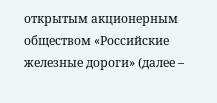открытым акционерным обществом «Российские железные дороги» (далее –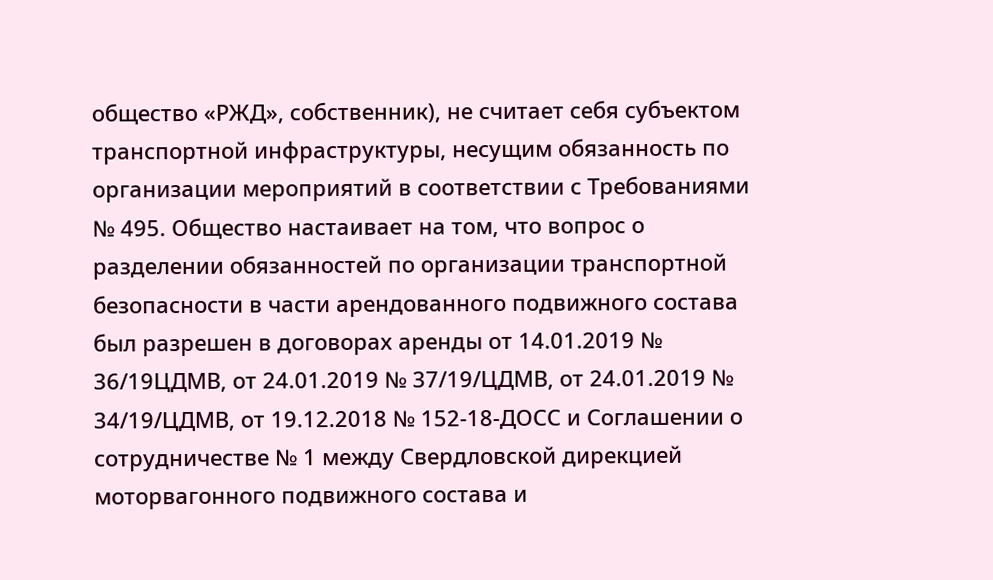общество «РЖД», собственник), не считает себя субъектом транспортной инфраструктуры, несущим обязанность по организации мероприятий в соответствии с Требованиями № 495. Общество настаивает на том, что вопрос о разделении обязанностей по организации транспортной безопасности в части арендованного подвижного состава был разрешен в договорах аренды от 14.01.2019 № 36/19ЦДМВ, от 24.01.2019 № 37/19/ЦДМВ, от 24.01.2019 № 34/19/ЦДМВ, от 19.12.2018 № 152-18-ДОСС и Соглашении о сотрудничестве № 1 между Свердловской дирекцией моторвагонного подвижного состава и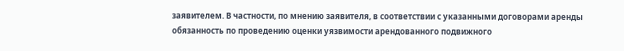заявителем. В частности, по мнению заявителя, в соответствии с указанными договорами аренды обязанность по проведению оценки уязвимости арендованного подвижного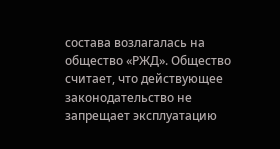состава возлагалась на общество «РЖД». Общество считает, что действующее законодательство не запрещает эксплуатацию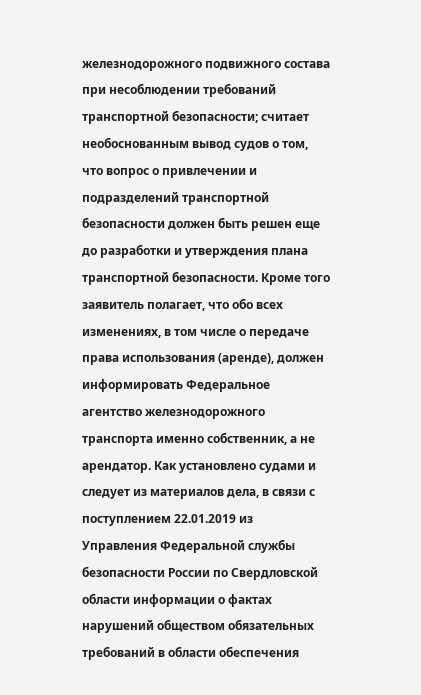железнодорожного подвижного состава при несоблюдении требований транспортной безопасности; считает необоснованным вывод судов о том, что вопрос о привлечении и подразделений транспортной безопасности должен быть решен еще до разработки и утверждения плана транспортной безопасности. Кроме того заявитель полагает, что обо всех изменениях, в том числе о передаче права использования (аренде), должен информировать Федеральное агентство железнодорожного транспорта именно собственник, а не арендатор. Как установлено судами и следует из материалов дела, в связи с поступлением 22.01.2019 из Управления Федеральной службы безопасности России по Свердловской области информации о фактах нарушений обществом обязательных требований в области обеспечения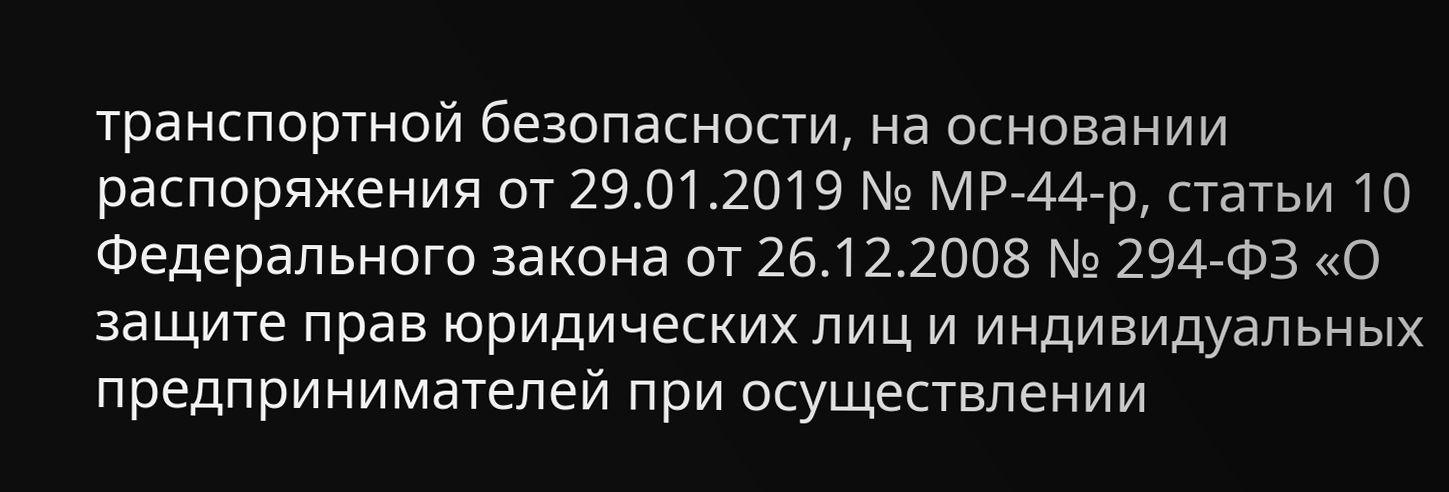транспортной безопасности, на основании распоряжения от 29.01.2019 № МР-44-р, статьи 10 Федерального закона от 26.12.2008 № 294-ФЗ «О защите прав юридических лиц и индивидуальных предпринимателей при осуществлении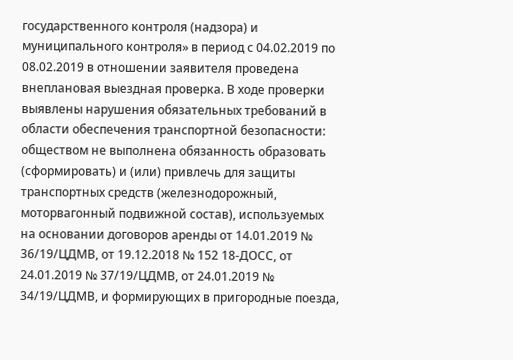государственного контроля (надзора) и муниципального контроля» в период с 04.02.2019 по 08.02.2019 в отношении заявителя проведена внеплановая выездная проверка. В ходе проверки выявлены нарушения обязательных требований в области обеспечения транспортной безопасности: обществом не выполнена обязанность образовать (сформировать) и (или) привлечь для защиты транспортных средств (железнодорожный, моторвагонный подвижной состав), используемых на основании договоров аренды от 14.01.2019 № 36/19/ЦДМВ, от 19.12.2018 № 152 18-ДОСС, от 24.01.2019 № 37/19/ЦДМВ, от 24.01.2019 № 34/19/ЦДМВ, и формирующих в пригородные поезда,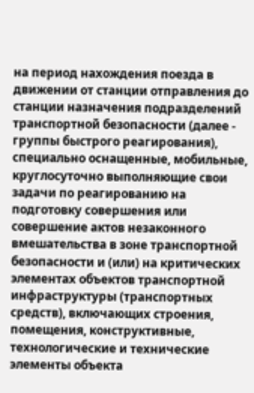на период нахождения поезда в движении от станции отправления до станции назначения подразделений транспортной безопасности (далее - группы быстрого реагирования), специально оснащенные, мобильные, круглосуточно выполняющие свои задачи по реагированию на подготовку совершения или совершение актов незаконного вмешательства в зоне транспортной безопасности и (или) на критических элементах объектов транспортной инфраструктуры (транспортных средств), включающих строения, помещения, конструктивные, технологические и технические элементы объекта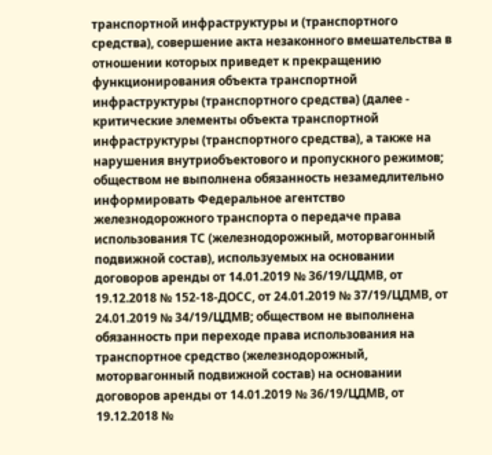транспортной инфраструктуры и (транспортного средства), совершение акта незаконного вмешательства в отношении которых приведет к прекращению функционирования объекта транспортной инфраструктуры (транспортного средства) (далее - критические элементы объекта транспортной инфраструктуры (транспортного средства), а также на нарушения внутриобъектового и пропускного режимов; обществом не выполнена обязанность незамедлительно информировать Федеральное агентство железнодорожного транспорта о передаче права использования ТС (железнодорожный, моторвагонный подвижной состав), используемых на основании договоров аренды от 14.01.2019 № 36/19/ЦДМВ, от 19.12.2018 № 152-18-ДОСС, от 24.01.2019 № 37/19/ЦДМВ, от 24.01.2019 № 34/19/ЦДМВ; обществом не выполнена обязанность при переходе права использования на транспортное средство (железнодорожный, моторвагонный подвижной состав) на основании договоров аренды от 14.01.2019 № 36/19/ЦДМВ, от 19.12.2018 №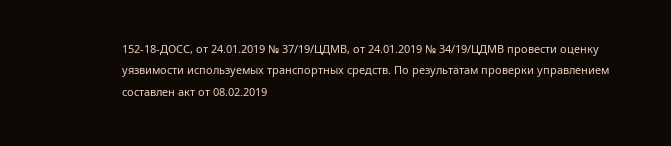152-18-ДОСС, от 24.01.2019 № 37/19/ЦДМВ, от 24.01.2019 № 34/19/ЦДМВ провести оценку уязвимости используемых транспортных средств. По результатам проверки управлением составлен акт от 08.02.2019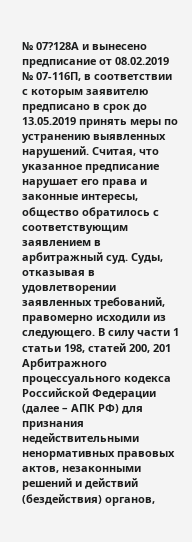№ 07?128А и вынесено предписание от 08.02.2019 № 07-116П, в соответствии с которым заявителю предписано в срок до 13.05.2019 принять меры по устранению выявленных нарушений. Считая, что указанное предписание нарушает его права и законные интересы, общество обратилось с соответствующим заявлением в арбитражный суд. Суды, отказывая в удовлетворении заявленных требований, правомерно исходили из следующего. В силу части 1 статьи 198, статей 200, 201 Арбитражного процессуального кодекса Российской Федерации (далее – АПК РФ) для признания недействительными ненормативных правовых актов, незаконными решений и действий (бездействия) органов,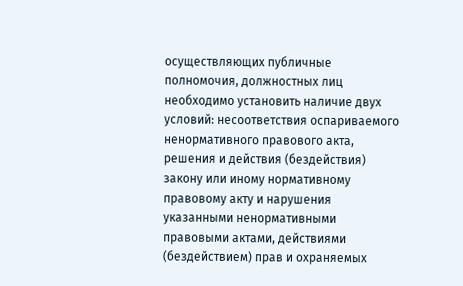осуществляющих публичные полномочия, должностных лиц необходимо установить наличие двух условий: несоответствия оспариваемого ненормативного правового акта, решения и действия (бездействия) закону или иному нормативному правовому акту и нарушения указанными ненормативными правовыми актами, действиями (бездействием) прав и охраняемых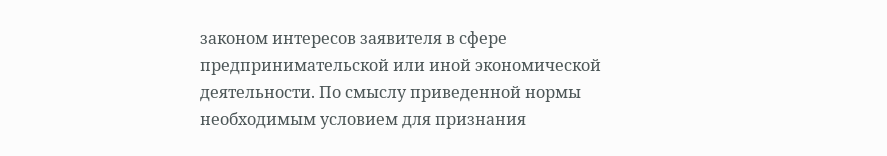законом интересов заявителя в сфере предпринимательской или иной экономической деятельности. По смыслу приведенной нормы необходимым условием для признания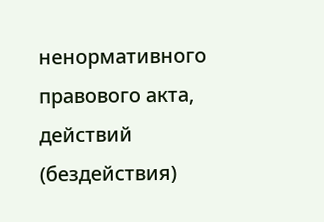ненормативного правового акта, действий (бездействия)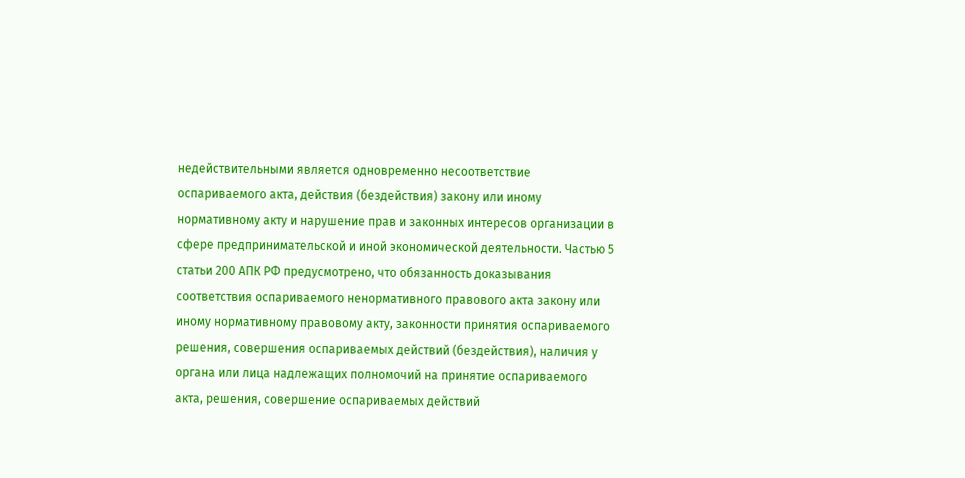недействительными является одновременно несоответствие оспариваемого акта, действия (бездействия) закону или иному нормативному акту и нарушение прав и законных интересов организации в сфере предпринимательской и иной экономической деятельности. Частью 5 статьи 200 АПК РФ предусмотрено, что обязанность доказывания соответствия оспариваемого ненормативного правового акта закону или иному нормативному правовому акту, законности принятия оспариваемого решения, совершения оспариваемых действий (бездействия), наличия у органа или лица надлежащих полномочий на принятие оспариваемого акта, решения, совершение оспариваемых действий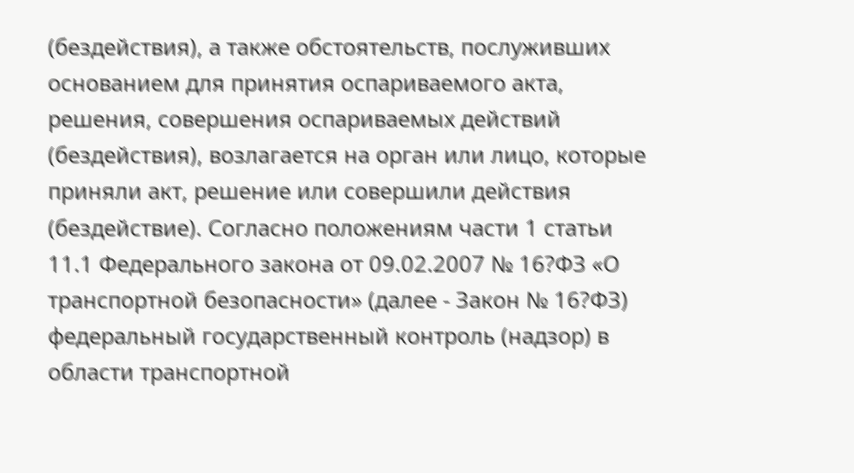(бездействия), а также обстоятельств, послуживших основанием для принятия оспариваемого акта, решения, совершения оспариваемых действий (бездействия), возлагается на орган или лицо, которые приняли акт, решение или совершили действия (бездействие). Согласно положениям части 1 статьи 11.1 Федерального закона от 09.02.2007 № 16?ФЗ «О транспортной безопасности» (далее - Закон № 16?ФЗ) федеральный государственный контроль (надзор) в области транспортной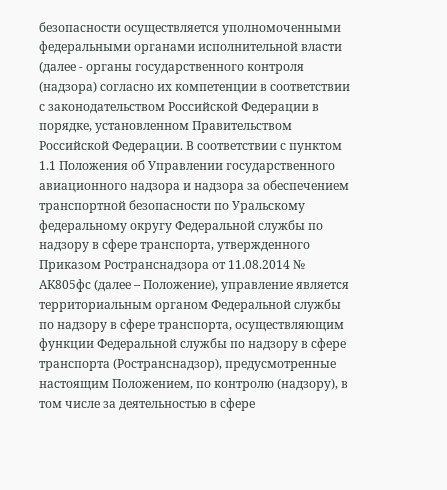безопасности осуществляется уполномоченными федеральными органами исполнительной власти (далее - органы государственного контроля (надзора) согласно их компетенции в соответствии с законодательством Российской Федерации в порядке, установленном Правительством Российской Федерации. В соответствии с пунктом 1.1 Положения об Управлении государственного авиационного надзора и надзора за обеспечением транспортной безопасности по Уральскому федеральному округу Федеральной службы по надзору в сфере транспорта, утвержденного Приказом Ространснадзора от 11.08.2014 № АК805фс (далее – Положение), управление является территориальным органом Федеральной службы по надзору в сфере транспорта, осуществляющим функции Федеральной службы по надзору в сфере транспорта (Ространснадзор), предусмотренные настоящим Положением, по контролю (надзору), в том числе за деятельностью в сфере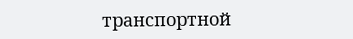транспортной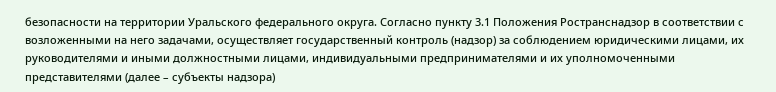безопасности на территории Уральского федерального округа. Согласно пункту 3.1 Положения Ространснадзор в соответствии с возложенными на него задачами, осуществляет государственный контроль (надзор) за соблюдением юридическими лицами, их руководителями и иными должностными лицами, индивидуальными предпринимателями и их уполномоченными представителями (далее – субъекты надзора)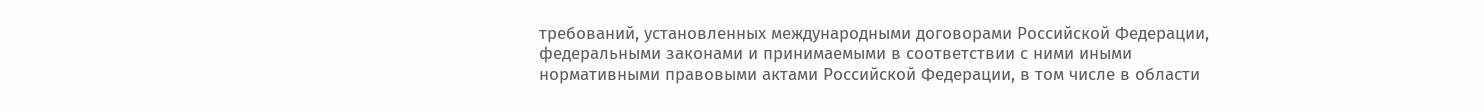требований, установленных международными договорами Российской Федерации, федеральными законами и принимаемыми в соответствии с ними иными нормативными правовыми актами Российской Федерации, в том числе в области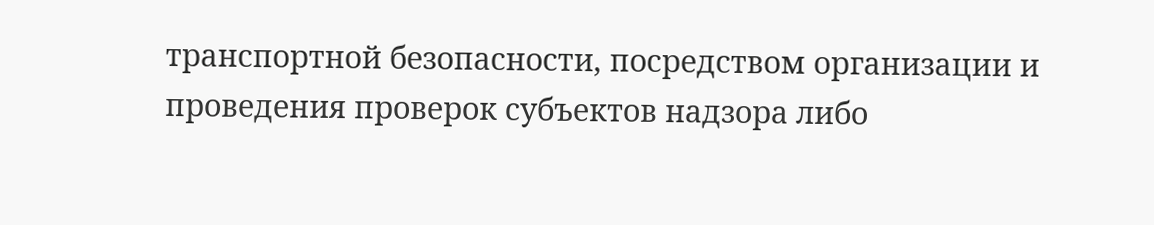транспортной безопасности, посредством организации и проведения проверок субъектов надзора либо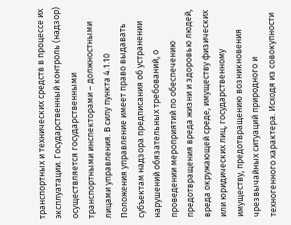транспортных и технических средств в процессе их эксплуатации. Государственный контроль (надзор) осуществляется государственными транспортными инспекторами – должностными лицами управления. В силу пункта 4.1.10 Положения управление имеет право выдавать субъектам надзора предписания об устранении нарушений обязательных требований, о проведении мероприятий по обеспечению предотвращения вреда жизни и здоровью людей, вреда окружающей среде, имуществу физических или юридических лиц, государственному имуществу, предотвращению возникновения чрезвычайных ситуаций природного и техногенного характера. Исходя из совокупности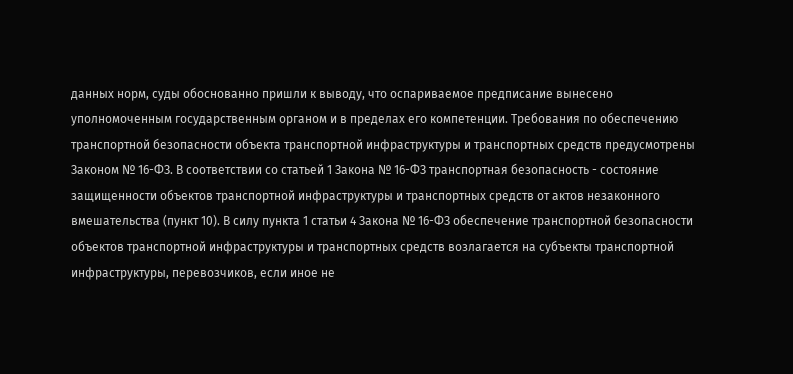данных норм, суды обоснованно пришли к выводу, что оспариваемое предписание вынесено уполномоченным государственным органом и в пределах его компетенции. Требования по обеспечению транспортной безопасности объекта транспортной инфраструктуры и транспортных средств предусмотрены Законом № 16-ФЗ. В соответствии со статьей 1 Закона № 16-ФЗ транспортная безопасность - состояние защищенности объектов транспортной инфраструктуры и транспортных средств от актов незаконного вмешательства (пункт 10). В силу пункта 1 статьи 4 Закона № 16-ФЗ обеспечение транспортной безопасности объектов транспортной инфраструктуры и транспортных средств возлагается на субъекты транспортной инфраструктуры, перевозчиков, если иное не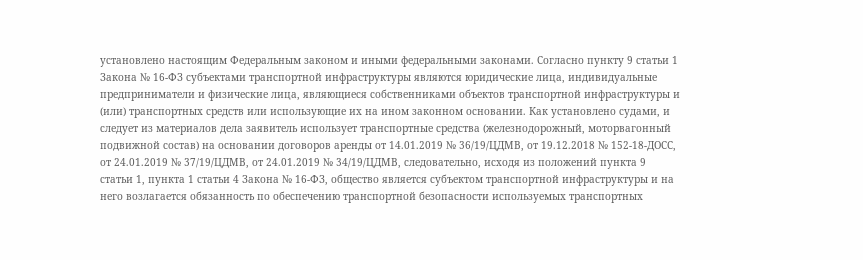установлено настоящим Федеральным законом и иными федеральными законами. Согласно пункту 9 статьи 1 Закона № 16-ФЗ субъектами транспортной инфраструктуры являются юридические лица, индивидуальные предприниматели и физические лица, являющиеся собственниками объектов транспортной инфраструктуры и (или) транспортных средств или использующие их на ином законном основании. Как установлено судами, и следует из материалов дела заявитель использует транспортные средства (железнодорожный, моторвагонный подвижной состав) на основании договоров аренды от 14.01.2019 № 36/19/ЦДМВ, от 19.12.2018 № 152-18-ДОСС, от 24.01.2019 № 37/19/ЦДМВ, от 24.01.2019 № 34/19/ЦДМВ, следовательно, исходя из положений пункта 9 статьи 1, пункта 1 статьи 4 Закона № 16-ФЗ, общество является субъектом транспортной инфраструктуры и на него возлагается обязанность по обеспечению транспортной безопасности используемых транспортных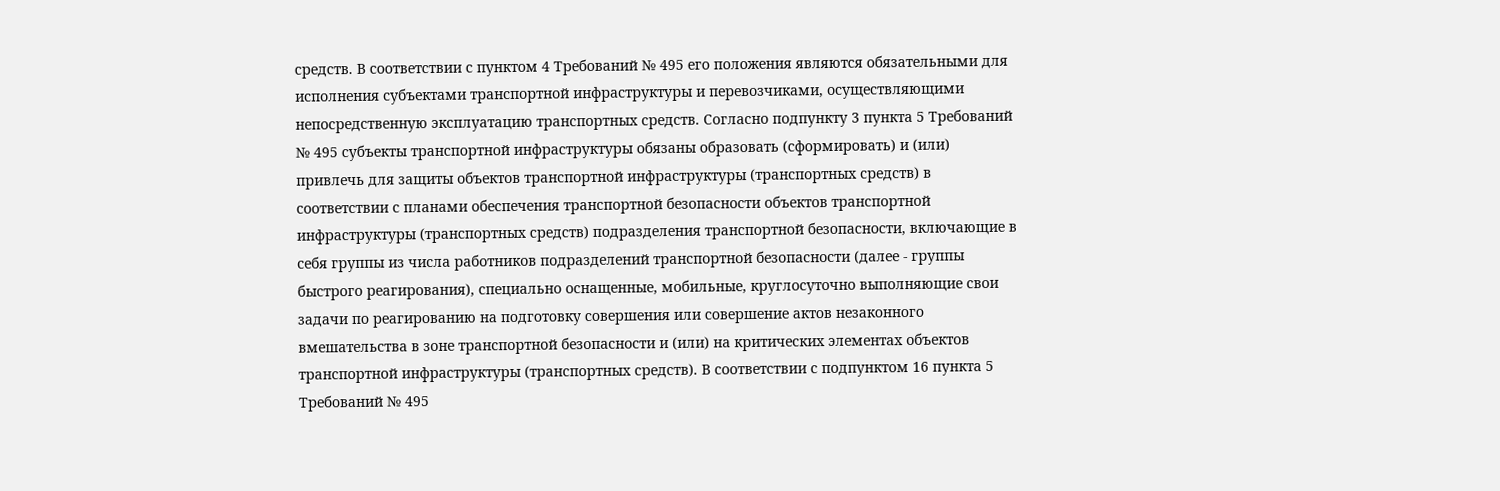средств. В соответствии с пунктом 4 Требований № 495 его положения являются обязательными для исполнения субъектами транспортной инфраструктуры и перевозчиками, осуществляющими непосредственную эксплуатацию транспортных средств. Согласно подпункту 3 пункта 5 Требований № 495 субъекты транспортной инфраструктуры обязаны образовать (сформировать) и (или) привлечь для защиты объектов транспортной инфраструктуры (транспортных средств) в соответствии с планами обеспечения транспортной безопасности объектов транспортной инфраструктуры (транспортных средств) подразделения транспортной безопасности, включающие в себя группы из числа работников подразделений транспортной безопасности (далее - группы быстрого реагирования), специально оснащенные, мобильные, круглосуточно выполняющие свои задачи по реагированию на подготовку совершения или совершение актов незаконного вмешательства в зоне транспортной безопасности и (или) на критических элементах объектов транспортной инфраструктуры (транспортных средств). В соответствии с подпунктом 16 пункта 5 Требований № 495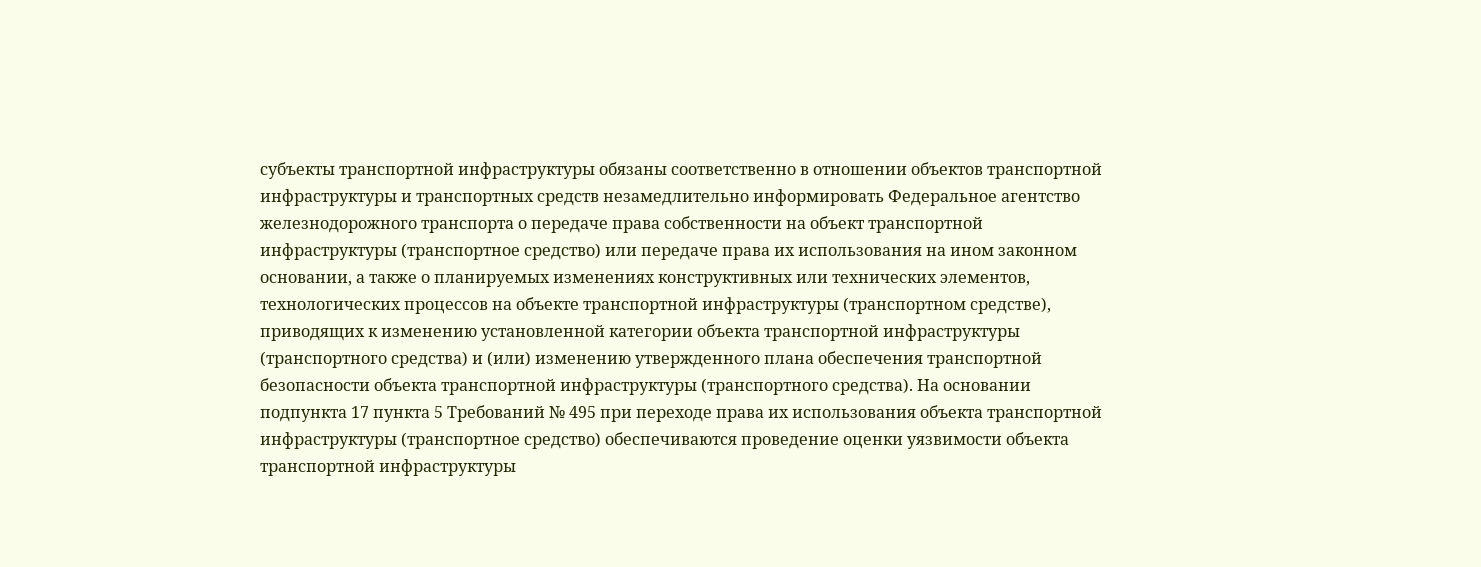субъекты транспортной инфраструктуры обязаны соответственно в отношении объектов транспортной инфраструктуры и транспортных средств незамедлительно информировать Федеральное агентство железнодорожного транспорта о передаче права собственности на объект транспортной инфраструктуры (транспортное средство) или передаче права их использования на ином законном основании, а также о планируемых изменениях конструктивных или технических элементов, технологических процессов на объекте транспортной инфраструктуры (транспортном средстве), приводящих к изменению установленной категории объекта транспортной инфраструктуры (транспортного средства) и (или) изменению утвержденного плана обеспечения транспортной безопасности объекта транспортной инфраструктуры (транспортного средства). На основании подпункта 17 пункта 5 Требований № 495 при переходе права их использования объекта транспортной инфраструктуры (транспортное средство) обеспечиваются проведение оценки уязвимости объекта транспортной инфраструктуры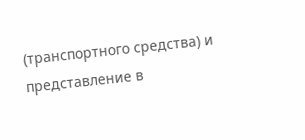(транспортного средства) и представление в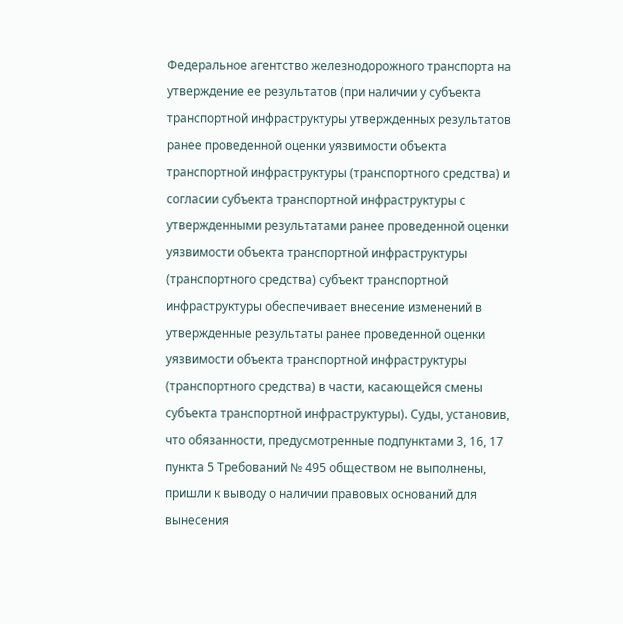Федеральное агентство железнодорожного транспорта на утверждение ее результатов (при наличии у субъекта транспортной инфраструктуры утвержденных результатов ранее проведенной оценки уязвимости объекта транспортной инфраструктуры (транспортного средства) и согласии субъекта транспортной инфраструктуры с утвержденными результатами ранее проведенной оценки уязвимости объекта транспортной инфраструктуры (транспортного средства) субъект транспортной инфраструктуры обеспечивает внесение изменений в утвержденные результаты ранее проведенной оценки уязвимости объекта транспортной инфраструктуры (транспортного средства) в части, касающейся смены субъекта транспортной инфраструктуры). Суды, установив, что обязанности, предусмотренные подпунктами 3, 16, 17 пункта 5 Требований № 495 обществом не выполнены, пришли к выводу о наличии правовых оснований для вынесения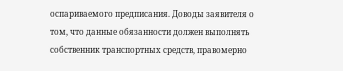оспариваемого предписания. Доводы заявителя о том, что данные обязанности должен выполнять собственник транспортных средств, правомерно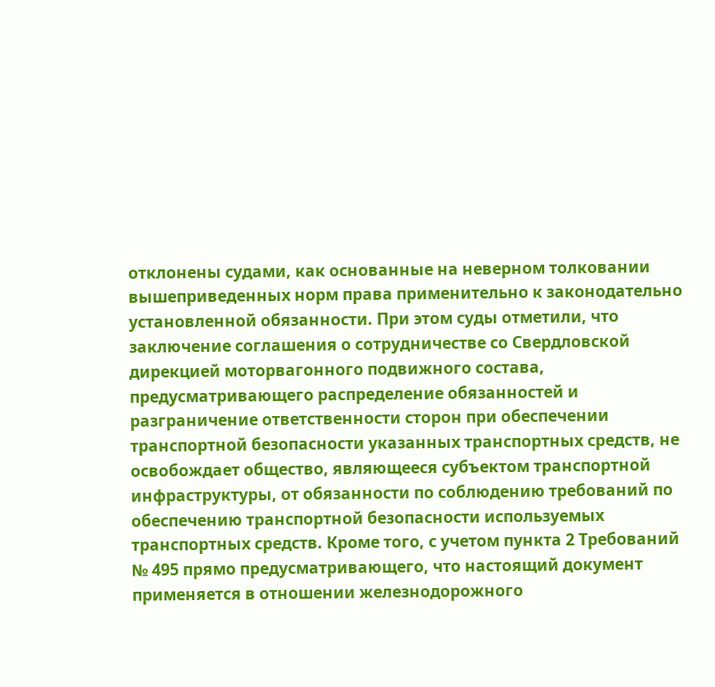отклонены судами, как основанные на неверном толковании вышеприведенных норм права применительно к законодательно установленной обязанности. При этом суды отметили, что заключение соглашения о сотрудничестве со Свердловской дирекцией моторвагонного подвижного состава, предусматривающего распределение обязанностей и разграничение ответственности сторон при обеспечении транспортной безопасности указанных транспортных средств, не освобождает общество, являющееся субъектом транспортной инфраструктуры, от обязанности по соблюдению требований по обеспечению транспортной безопасности используемых транспортных средств. Кроме того, с учетом пункта 2 Требований № 495 прямо предусматривающего, что настоящий документ применяется в отношении железнодорожного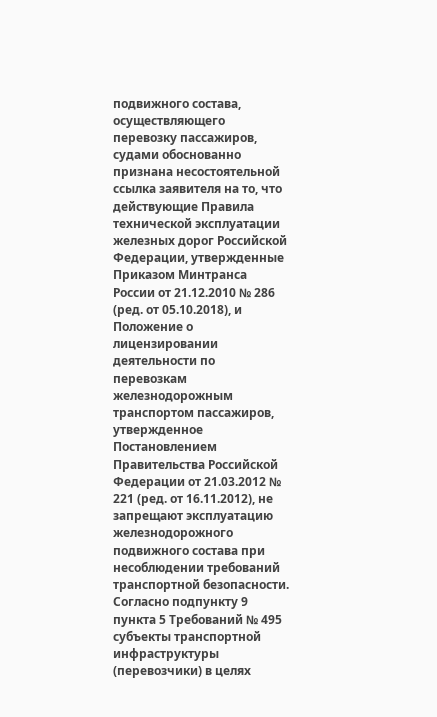подвижного состава, осуществляющего перевозку пассажиров, судами обоснованно признана несостоятельной ссылка заявителя на то, что действующие Правила технической эксплуатации железных дорог Российской Федерации, утвержденные Приказом Минтранса России от 21.12.2010 № 286 (ред. от 05.10.2018), и Положение о лицензировании деятельности по перевозкам железнодорожным транспортом пассажиров, утвержденное Постановлением Правительства Российской Федерации от 21.03.2012 № 221 (ред. от 16.11.2012), не запрещают эксплуатацию железнодорожного подвижного состава при несоблюдении требований транспортной безопасности. Согласно подпункту 9 пункта 5 Требований № 495 субъекты транспортной инфраструктуры (перевозчики) в целях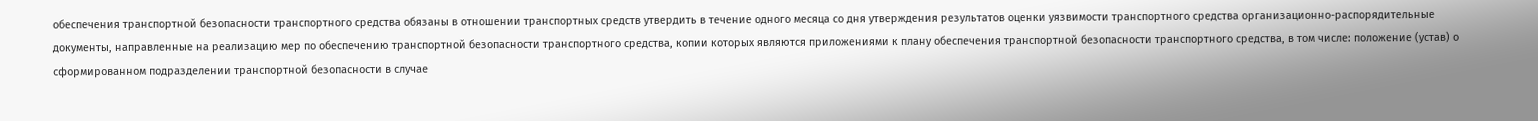обеспечения транспортной безопасности транспортного средства обязаны в отношении транспортных средств утвердить в течение одного месяца со дня утверждения результатов оценки уязвимости транспортного средства организационно-распорядительные документы, направленные на реализацию мер по обеспечению транспортной безопасности транспортного средства, копии которых являются приложениями к плану обеспечения транспортной безопасности транспортного средства, в том числе: положение (устав) о сформированном подразделении транспортной безопасности в случае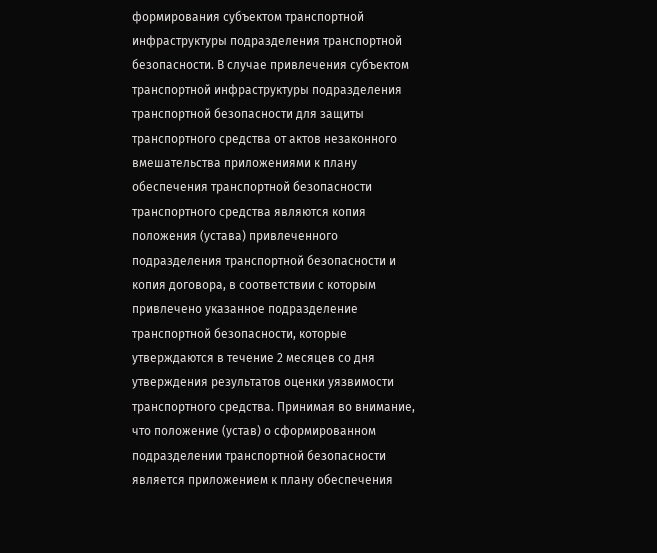формирования субъектом транспортной инфраструктуры подразделения транспортной безопасности. В случае привлечения субъектом транспортной инфраструктуры подразделения транспортной безопасности для защиты транспортного средства от актов незаконного вмешательства приложениями к плану обеспечения транспортной безопасности транспортного средства являются копия положения (устава) привлеченного подразделения транспортной безопасности и копия договора, в соответствии с которым привлечено указанное подразделение транспортной безопасности, которые утверждаются в течение 2 месяцев со дня утверждения результатов оценки уязвимости транспортного средства. Принимая во внимание, что положение (устав) о сформированном подразделении транспортной безопасности является приложением к плану обеспечения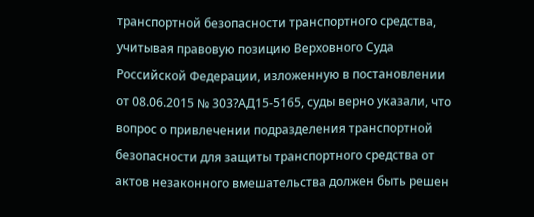транспортной безопасности транспортного средства, учитывая правовую позицию Верховного Суда Российской Федерации, изложенную в постановлении от 08.06.2015 № 303?АД15-5165, суды верно указали, что вопрос о привлечении подразделения транспортной безопасности для защиты транспортного средства от актов незаконного вмешательства должен быть решен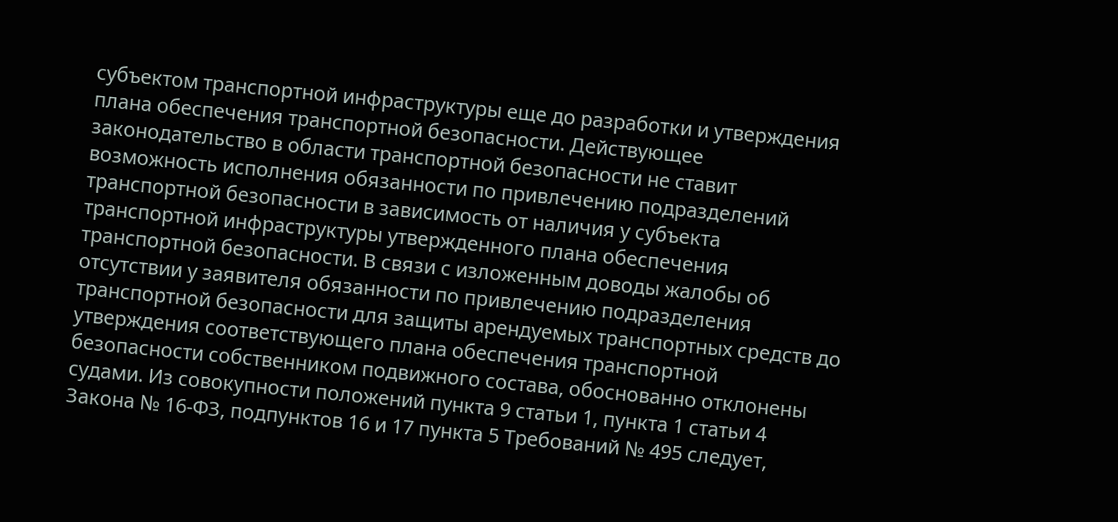субъектом транспортной инфраструктуры еще до разработки и утверждения плана обеспечения транспортной безопасности. Действующее законодательство в области транспортной безопасности не ставит возможность исполнения обязанности по привлечению подразделений транспортной безопасности в зависимость от наличия у субъекта транспортной инфраструктуры утвержденного плана обеспечения транспортной безопасности. В связи с изложенным доводы жалобы об отсутствии у заявителя обязанности по привлечению подразделения транспортной безопасности для защиты арендуемых транспортных средств до утверждения соответствующего плана обеспечения транспортной безопасности собственником подвижного состава, обоснованно отклонены судами. Из совокупности положений пункта 9 статьи 1, пункта 1 статьи 4 Закона № 16-ФЗ, подпунктов 16 и 17 пункта 5 Требований № 495 следует,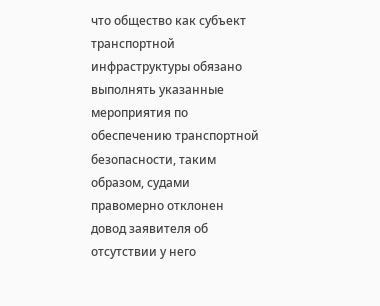что общество как субъект транспортной инфраструктуры обязано выполнять указанные мероприятия по обеспечению транспортной безопасности, таким образом, судами правомерно отклонен довод заявителя об отсутствии у него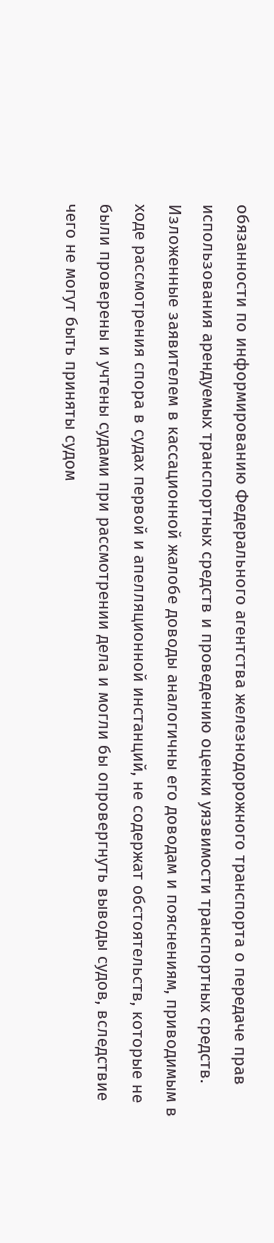обязанности по информированию Федерального агентства железнодорожного транспорта о передаче прав использования арендуемых транспортных средств и проведению оценки уязвимости транспортных средств. Изложенные заявителем в кассационной жалобе доводы аналогичны его доводам и пояснениям, приводимым в ходе рассмотрения спора в судах первой и апелляционной инстанций, не содержат обстоятельств, которые не были проверены и учтены судами при рассмотрении дела и могли бы опровергнуть выводы судов, вследствие чего не могут быть приняты судом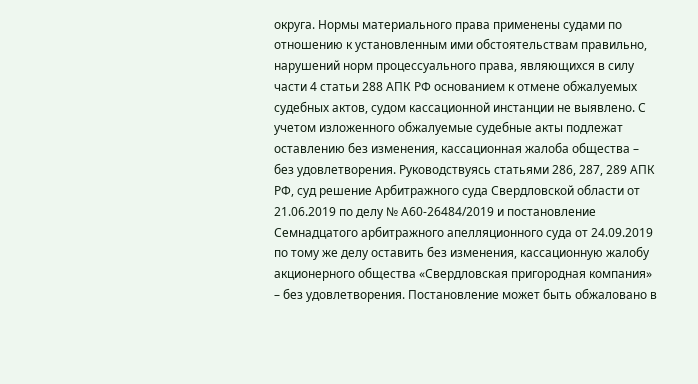округа. Нормы материального права применены судами по отношению к установленным ими обстоятельствам правильно, нарушений норм процессуального права, являющихся в силу части 4 статьи 288 АПК РФ основанием к отмене обжалуемых судебных актов, судом кассационной инстанции не выявлено. С учетом изложенного обжалуемые судебные акты подлежат оставлению без изменения, кассационная жалоба общества – без удовлетворения. Руководствуясь статьями 286, 287, 289 АПК РФ, суд решение Арбитражного суда Свердловской области от 21.06.2019 по делу № А60-26484/2019 и постановление Семнадцатого арбитражного апелляционного суда от 24.09.2019 по тому же делу оставить без изменения, кассационную жалобу акционерного общества «Свердловская пригородная компания» – без удовлетворения. Постановление может быть обжаловано в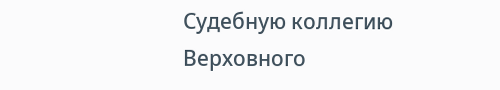Судебную коллегию Верховного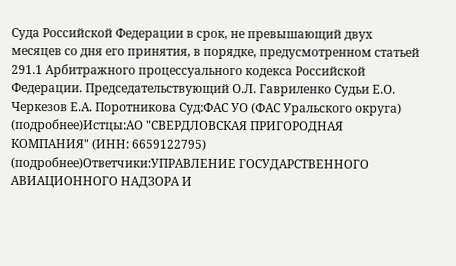Суда Российской Федерации в срок, не превышающий двух месяцев со дня его принятия, в порядке, предусмотренном статьей 291.1 Арбитражного процессуального кодекса Российской Федерации. Председательствующий О.Л. Гавриленко Судьи Е.О. Черкезов Е.А. Поротникова Суд:ФАС УО (ФАС Уральского округа) (подробнее)Истцы:АО "СВЕРДЛОВСКАЯ ПРИГОРОДНАЯ КОМПАНИЯ" (ИНН: 6659122795) (подробнее)Ответчики:УПРАВЛЕНИЕ ГОСУДАРСТВЕННОГО АВИАЦИОННОГО НАДЗОРА И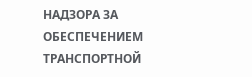НАДЗОРА ЗА ОБЕСПЕЧЕНИЕМ ТРАНСПОРТНОЙ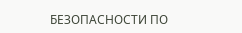БЕЗОПАСНОСТИ ПО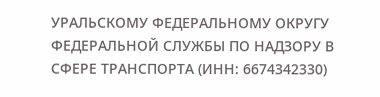УРАЛЬСКОМУ ФЕДЕРАЛЬНОМУ ОКРУГУ ФЕДЕРАЛЬНОЙ СЛУЖБЫ ПО НАДЗОРУ В СФЕРЕ ТРАНСПОРТА (ИНН: 6674342330)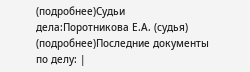(подробнее)Судьи дела:Поротникова Е.А. (судья) (подробнее)Последние документы по делу: |